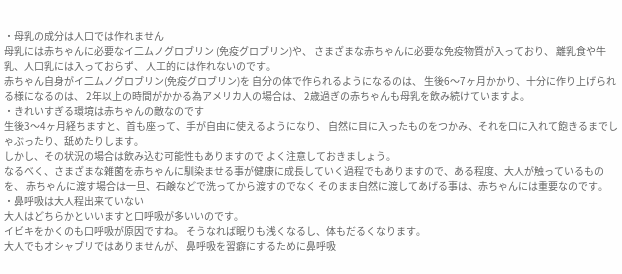・母乳の成分は人口では作れません
母乳には赤ちゃんに必要なイ二ムノグロブリン (免疫グロブリン)や、 さまざまな赤ちゃんに必要な免疫物質が入っており、 離乳食や牛乳、人口乳には入っておらず、 人工的には作れないのです。
赤ちゃん自身がイ二ムノグロブリン(免疫グロブリン)を 自分の体で作られるようになるのは、 生後6〜7ヶ月かかり、十分に作り上げられる様になるのは、 2年以上の時間がかかる為アメリカ人の場合は、 2歳過ぎの赤ちゃんも母乳を飲み続けていますよ。
・きれいすぎる環境は赤ちゃんの敵なのです
生後3〜4ヶ月経ちますと、首も座って、手が自由に使えるようになり、 自然に目に入ったものをつかみ、それを口に入れて飽きるまでしゃぶったり、舐めたりします。
しかし、その状況の場合は飲み込む可能性もありますので よく注意しておきましょう。
なるべく、さまざまな雑菌を赤ちゃんに馴染ませる事が健康に成長していく過程でもありますので、ある程度、大人が触っているものを、 赤ちゃんに渡す場合は一旦、石鹸などで洗ってから渡すのでなく そのまま自然に渡してあげる事は、赤ちゃんには重要なのです。
・鼻呼吸は大人程出来ていない
大人はどちらかといいますと口呼吸が多いいのです。
イビキをかくのも口呼吸が原因ですね。 そうなれば眠りも浅くなるし、体もだるくなります。
大人でもオシャブリではありませんが、 鼻呼吸を習癖にするために鼻呼吸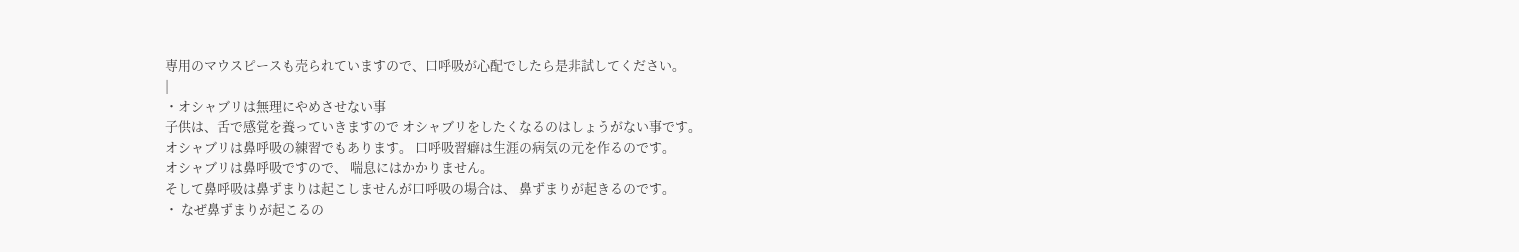専用のマウスピースも売られていますので、口呼吸が心配でしたら是非試してください。
|
・オシャブリは無理にやめさせない事
子供は、舌で感覚を養っていきますので オシャブリをしたくなるのはしょうがない事です。
オシャブリは鼻呼吸の練習でもあります。 口呼吸習癖は生涯の病気の元を作るのです。
オシャブリは鼻呼吸ですので、 喘息にはかかりません。
そして鼻呼吸は鼻ずまりは起こしませんが口呼吸の場合は、 鼻ずまりが起きるのです。
・ なぜ鼻ずまりが起こるの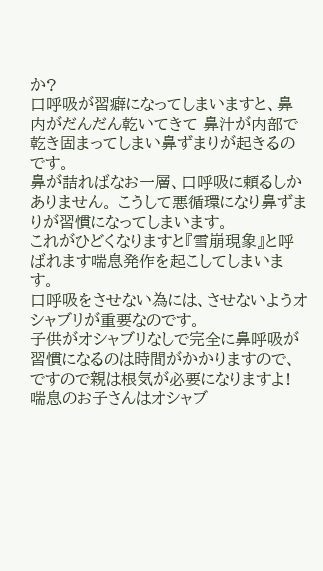か?
口呼吸が習癖になってしまいますと、鼻内がだんだん乾いてきて 鼻汁が内部で乾き固まってしまい鼻ずまりが起きるのです。
鼻が詰ればなお一層、口呼吸に頼るしかありません。 こうして悪循環になり鼻ずまりが習慣になってしまいます。
これがひどくなりますと『雪崩現象』と呼ばれます喘息発作を起こしてしまいます。
口呼吸をさせない為には、させないようオシャブリが重要なのです。
子供がオシャブリなしで完全に鼻呼吸が習慣になるのは時間がかかりますので、ですので親は根気が必要になりますよ!
喘息のお子さんはオシャブ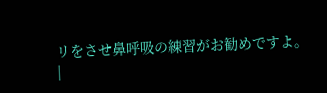リをさせ鼻呼吸の練習がお勧めですよ。
|